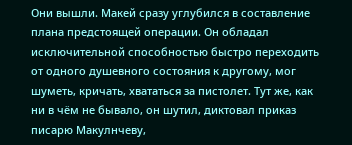Они вышли. Макей сразу углубился в составление плана предстоящей операции. Он обладал исключительной способностью быстро переходить от одного душевного состояния к другому, мог шуметь, кричать, хвататься за пистолет. Тут же, как ни в чём не бывало, он шутил, диктовал приказ писарю Макулнчеву,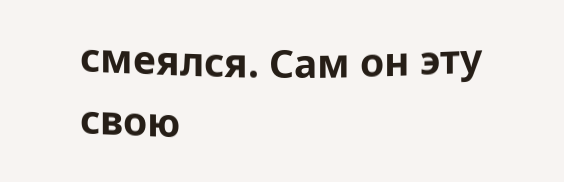смеялся. Сам он эту свою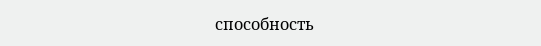способность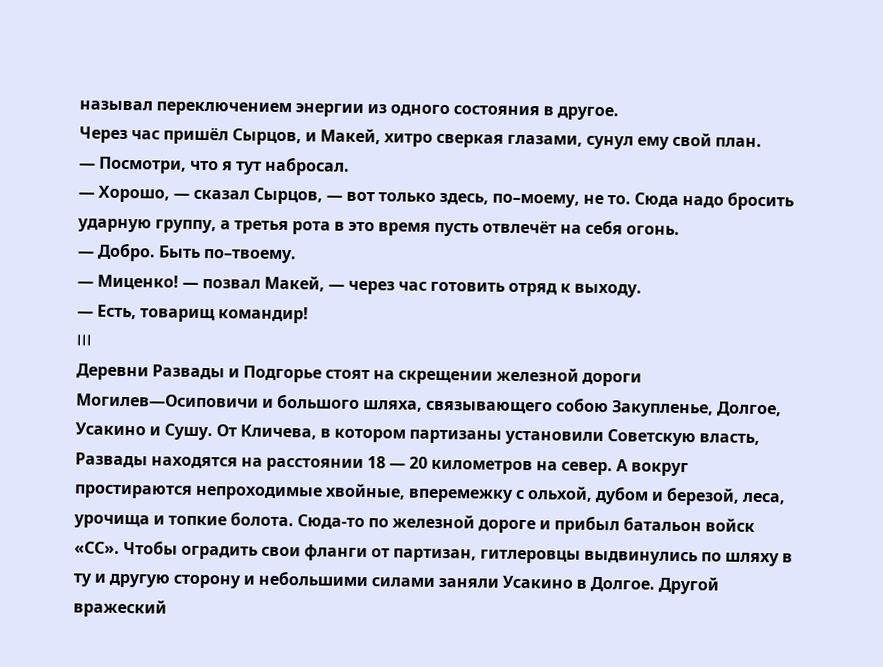называл переключением энергии из одного состояния в другое.
Через час пришёл Сырцов, и Макей, хитро сверкая глазами, сунул ему свой план.
— Посмотри, что я тут набросал.
— Хорошо, — сказал Сырцов, — вот только здесь, по–моему, не то. Сюда надо бросить ударную группу, а третья рота в это время пусть отвлечёт на себя огонь.
— Добро. Быть по–твоему.
— Миценко! — позвал Макей, — через час готовить отряд к выходу.
— Есть, товарищ командир!
III
Деревни Развады и Подгорье стоят на скрещении железной дороги Могилев—Осиповичи и большого шляха, связывающего собою Закупленье, Долгое, Усакино и Сушу. От Кличева, в котором партизаны установили Советскую власть, Развады находятся на расстоянии 18 — 20 километров на север. А вокруг простираются непроходимые хвойные, вперемежку с ольхой, дубом и березой, леса, урочища и топкие болота. Сюда‑то по железной дороге и прибыл батальон войск «СС». Чтобы оградить свои фланги от партизан, гитлеровцы выдвинулись по шляху в ту и другую сторону и небольшими силами заняли Усакино в Долгое. Другой вражеский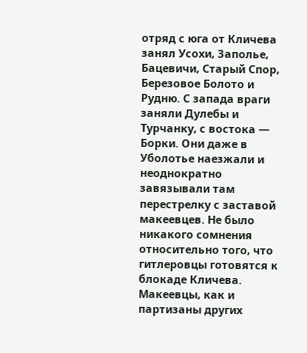отряд с юга от Кличева занял Усохи, Заполье, Бацевичи, Старый Спор, Березовое Болото и Рудню. С запада враги заняли Дулебы и Турчанку, с востока — Борки. Они даже в Уболотье наезжали и неоднократно завязывали там перестрелку с заставой макеевцев. Не было никакого сомнения относительно того, что гитлеровцы готовятся к блокаде Кличева.
Макеевцы, как и партизаны других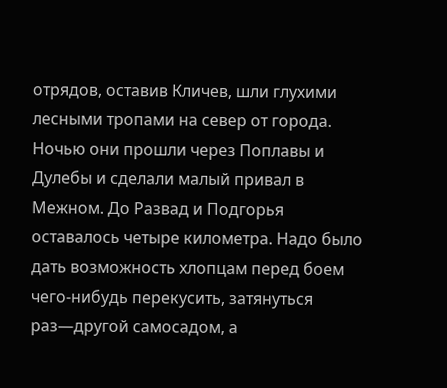отрядов, оставив Кличев, шли глухими лесными тропами на север от города. Ночью они прошли через Поплавы и Дулебы и сделали малый привал в Межном. До Развад и Подгорья оставалось четыре километра. Надо было дать возможность хлопцам перед боем чего‑нибудь перекусить, затянуться раз—другой самосадом, а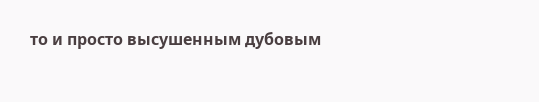то и просто высушенным дубовым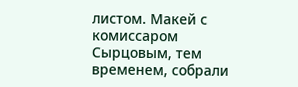листом. Макей с комиссаром Сырцовым, тем временем, собрали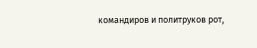командиров и политруков рот,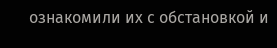ознакомили их с обстановкой и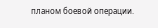планом боевой операции.